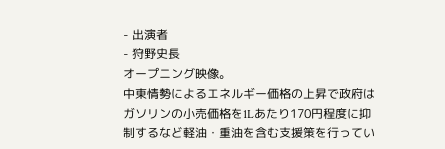- 出演者
- 狩野史長
オープニング映像。
中東情勢によるエネルギー価格の上昇で政府はガソリンの小売価格を1Lあたり170円程度に抑制するなど軽油・重油を含む支援策を行ってい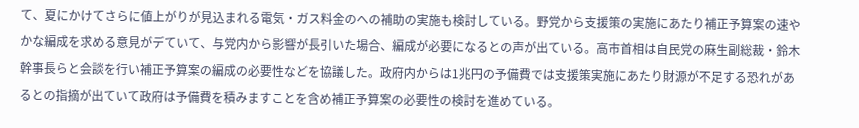て、夏にかけてさらに値上がりが見込まれる電気・ガス料金のへの補助の実施も検討している。野党から支援策の実施にあたり補正予算案の速やかな編成を求める意見がデていて、与党内から影響が長引いた場合、編成が必要になるとの声が出ている。高市首相は自民党の麻生副総裁・鈴木幹事長らと会談を行い補正予算案の編成の必要性などを協議した。政府内からは1兆円の予備費では支援策実施にあたり財源が不足する恐れがあるとの指摘が出ていて政府は予備費を積みますことを含め補正予算案の必要性の検討を進めている。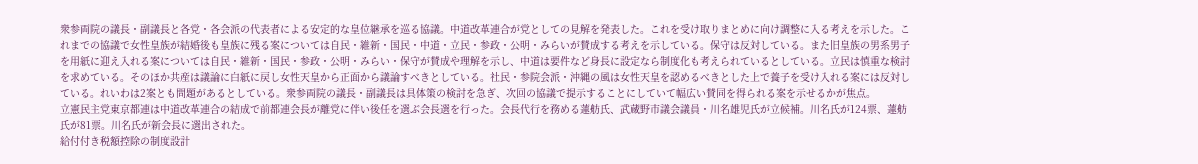衆参両院の議長・副議長と各党・各会派の代表者による安定的な皇位継承を巡る協議。中道改革連合が党としての見解を発表した。これを受け取りまとめに向け調整に入る考えを示した。これまでの協議で女性皇族が結婚後も皇族に残る案については自民・維新・国民・中道・立民・参政・公明・みらいが賛成する考えを示している。保守は反対している。また旧皇族の男系男子を用紙に迎え入れる案については自民・維新・国民・参政・公明・みらい・保守が賛成や理解を示し、中道は要件など身長に設定なら制度化も考えられているとしている。立民は慎重な検討を求めている。そのほか共産は議論に白紙に戻し女性天皇から正面から議論すべきとしている。社民・参院会派・沖縄の風は女性天皇を認めるべきとした上で養子を受け入れる案には反対している。れいわは2案とも問題があるとしている。衆参両院の議長・副議長は具体策の検討を急ぎ、次回の協議で提示することにしていて幅広い賛同を得られる案を示せるかが焦点。
立憲民主党東京都連は中道改革連合の結成で前都連会長が離党に伴い後任を選ぶ会長選を行った。会長代行を務める蓮舫氏、武蔵野市議会議員・川名雄児氏が立候補。川名氏が124票、蓮舫氏が81票。川名氏が新会長に選出された。
給付付き税額控除の制度設計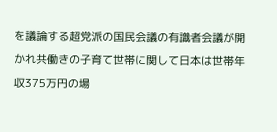を議論する超党派の国民会議の有識者会議が開かれ共働きの子育て世帯に関して日本は世帯年収375万円の場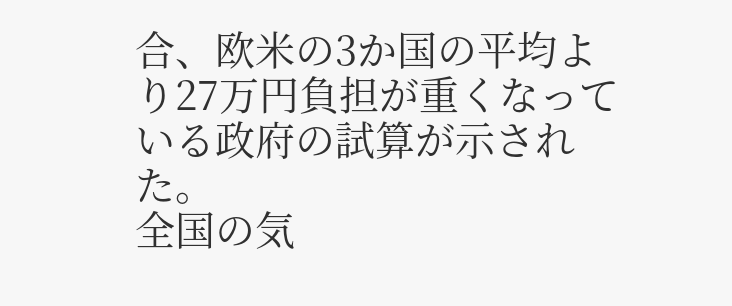合、欧米の3か国の平均より27万円負担が重くなっている政府の試算が示された。
全国の気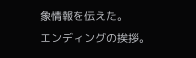象情報を伝えた。
エンディングの挨拶。